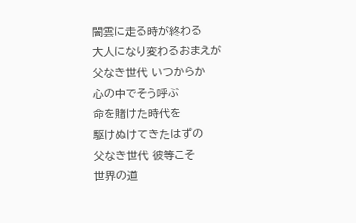闇雲に走る時が終わる
大人になり変わるおまえが
父なき世代 いつからか
心の中でそう呼ぶ
命を賭けた時代を
駆けぬけてきたはずの
父なき世代 彼等こそ
世界の道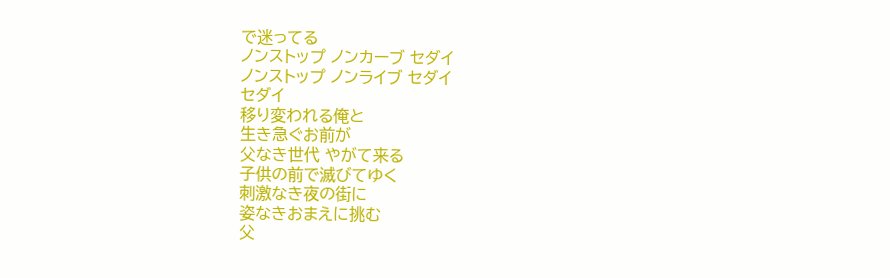で迷ってる
ノンストップ ノンカーブ セダイ
ノンストップ ノンライブ セダイ
セダイ
移り変われる俺と
生き急ぐお前が
父なき世代 やがて来る
子供の前で滅びてゆく
刺激なき夜の街に
姿なきおまえに挑む
父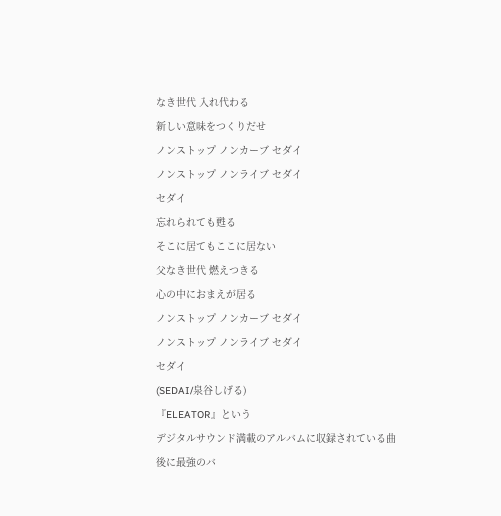なき世代 入れ代わる
新しい意味をつくりだせ
ノンストップ ノンカーブ セダイ
ノンストップ ノンライブ セダイ
セダイ
忘れられても甦る
そこに居てもここに居ない
父なき世代 燃えつきる
心の中におまえが居る
ノンストップ ノンカーブ セダイ
ノンストップ ノンライブ セダイ
セダイ
(SEDAI/泉谷しげる)
『ELEATOR』という
デジタルサウンド満載のアルバムに収録されている曲
後に最強のバ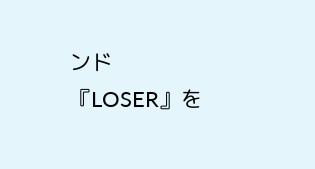ンド『LOSER』を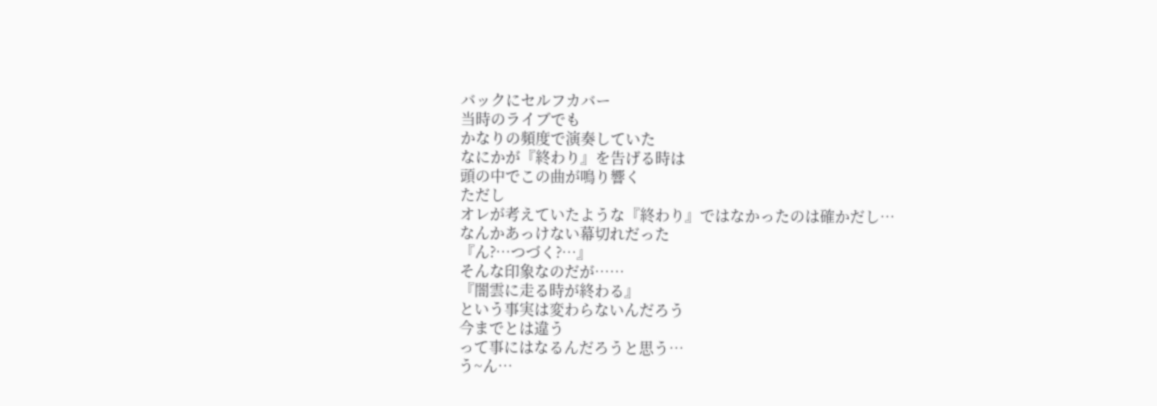バックにセルフカバー
当時のライブでも
かなりの頻度で演奏していた
なにかが『終わり』を告げる時は
頭の中でこの曲が鳴り響く
ただし
オレが考えていたような『終わり』ではなかったのは確かだし…
なんかあっけない幕切れだった
『ん?…つづく?…』
そんな印象なのだが……
『闇雲に走る時が終わる』
という事実は変わらないんだろう
今までとは違う
って事にはなるんだろうと思う…
う~ん…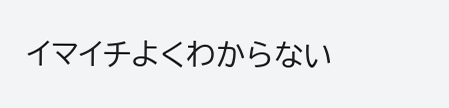イマイチよくわからない